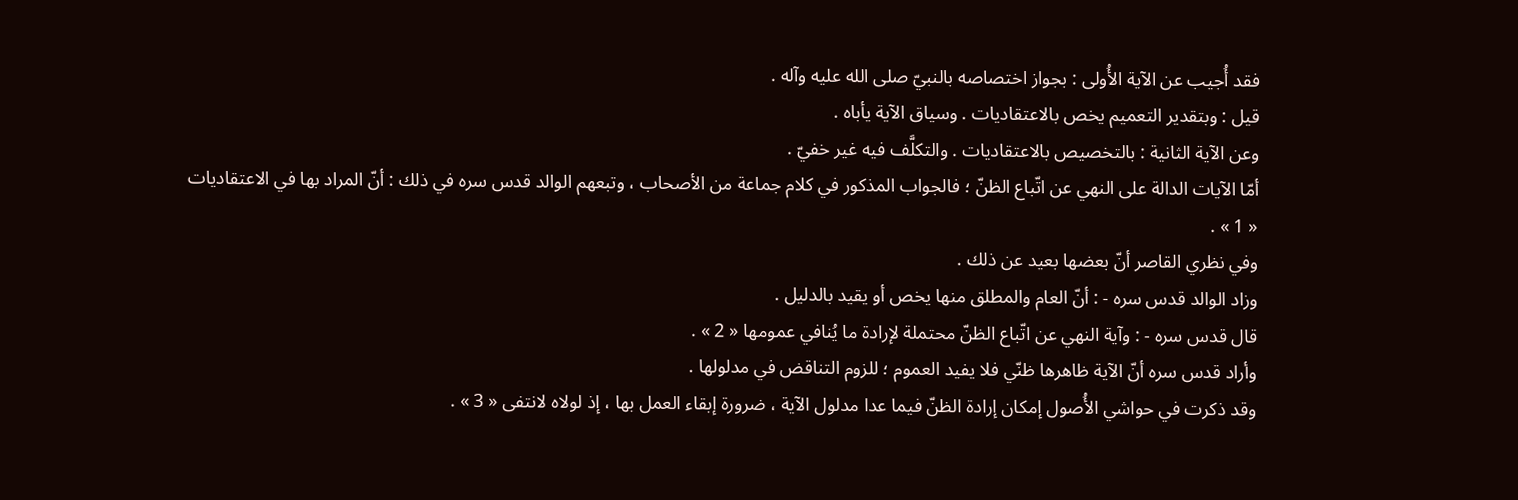فقد أُجيب عن الآية الأُولى : بجواز اختصاصه بالنبيّ صلى الله عليه وآله .
قيل : وبتقدير التعميم يخص بالاعتقاديات . وسياق الآية يأباه .
وعن الآية الثانية : بالتخصيص بالاعتقاديات . والتكلَّف فيه غير خفيّ .
أمّا الآيات الدالة على النهي عن اتّباع الظنّ ؛ فالجواب المذكور في كلام جماعة من الأصحاب ، وتبعهم الوالد قدس سره في ذلك : أنّ المراد بها في الاعتقاديات « 1 » .
وفي نظري القاصر أنّ بعضها بعيد عن ذلك .
وزاد الوالد قدس سره - : أنّ العام والمطلق منها يخص أو يقيد بالدليل .
قال قدس سره - : وآية النهي عن اتّباع الظنّ محتملة لإرادة ما يُنافي عمومها « 2 » .
وأراد قدس سره أنّ الآية ظاهرها ظنّي فلا يفيد العموم ؛ للزوم التناقض في مدلولها .
وقد ذكرت في حواشي الأُصول إمكان إرادة الظنّ فيما عدا مدلول الآية ، ضرورة إبقاء العمل بها ، إذ لولاه لانتفى « 3 » .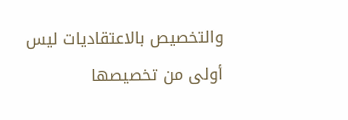والتخصيص بالاعتقاديات ليس أولى من تخصيصها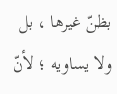بظنّ غيرها ، بل ولا يساويه ؛ لأنّ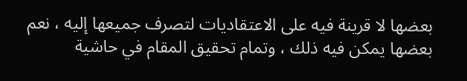بعضها لا قرينة فيه على الاعتقاديات لتصرف جميعها إليه ، نعم بعضها يمكن فيه ذلك ، وتمام تحقيق المقام في حاشية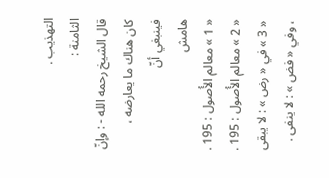التهذيب .
الثامنة :
قال الشيخ رحمه الله - : وإنّ كان هناك ما يعارضه ، فينبغي أنّ
هامش
« 1 » معالم الأُصول : 195 .
« 2 » معالم الأُصول : 195 .
« 3 » في « رض » : لا يبقى ، وفي « فض » : لا ينفى .